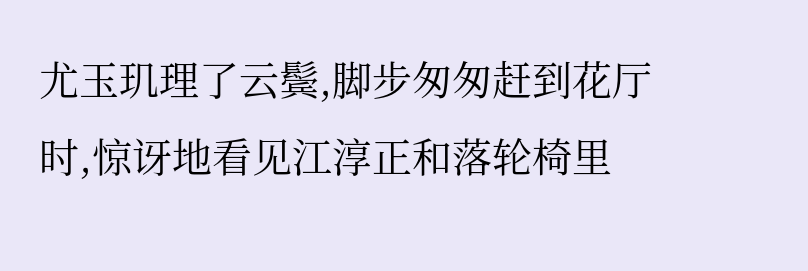尤玉玑理了云鬓,脚步匆匆赶到花厅时,惊讶地看见江淳正和落轮椅里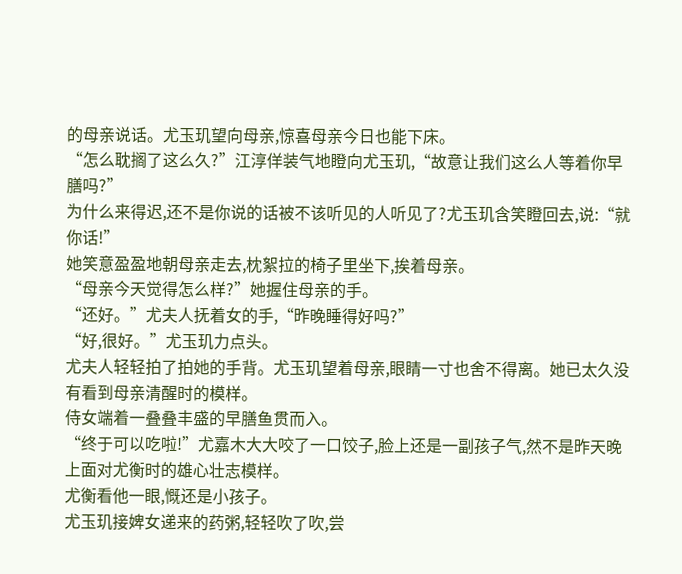的母亲说话。尤玉玑望向母亲,惊喜母亲今日也能下床。
“怎么耽搁了这么久?”江淳佯装气地瞪向尤玉玑,“故意让我们这么人等着你早膳吗?”
为什么来得迟,还不是你说的话被不该听见的人听见了?尤玉玑含笑瞪回去,说:“就你话!”
她笑意盈盈地朝母亲走去,枕絮拉的椅子里坐下,挨着母亲。
“母亲今天觉得怎么样?”她握住母亲的手。
“还好。”尤夫人抚着女的手,“昨晚睡得好吗?”
“好,很好。”尤玉玑力点头。
尤夫人轻轻拍了拍她的手背。尤玉玑望着母亲,眼睛一寸也舍不得离。她已太久没有看到母亲清醒时的模样。
侍女端着一叠叠丰盛的早膳鱼贯而入。
“终于可以吃啦!”尤嘉木大大咬了一口饺子,脸上还是一副孩子气,然不是昨天晚上面对尤衡时的雄心壮志模样。
尤衡看他一眼,慨还是小孩子。
尤玉玑接婢女递来的药粥,轻轻吹了吹,尝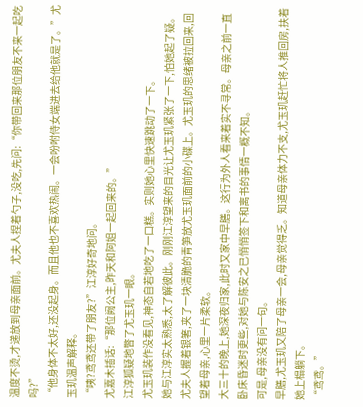温度不烫,才递放到母亲面前。尤夫人捏着勺子,没吃,先问:“你带回来那位朋友不来一起吃吗?”
“他身体不太好,还没起身。而且他也不喜欢热闹。一会吩咐侍女端进去给他就是了。”尤玉玑温声解释。
“咦?鸢鸢还带了朋友?”江淳好奇地问。
尤嘉木插话:“那位阙公主,昨天和阿姐一起回来的。”
江淳狐疑地瞥了尤玉玑一眼。
尤玉玑装作没看见,神态自若地吃了一口糕。实则她心里快速跳动了一下。
她与江淳实太熟悉,太了解彼此。刚刚江淳望来的目光让尤玉玑紧张了一下,怕她起了疑。
尤夫人握着银箸,夹了一块清脆的青笋放尤玉玑面前的小碟上。尤玉玑的思绪被拉回来,回望着母亲,心里一片柔软。
大三十的晚上,她深夜归家,此时又家中早膳。这行为外人看来着实不寻常。母亲之前一直卧床昏迷时更些,对她与陈安之已悄悄签下和离书的事情一概不知。
可是,母亲没有问一句。
早膳,尤玉玑又陪了母亲一会,母亲觉得乏。知道母亲体力不支,尤玉玑赶忙将人推回房,扶着她上榻躺下。
“鸢鸢。”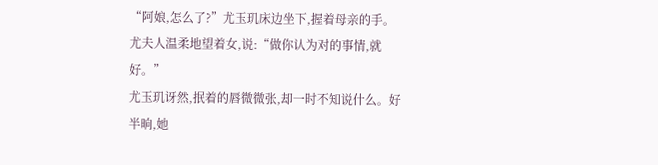“阿娘,怎么了?”尤玉玑床边坐下,握着母亲的手。
尤夫人温柔地望着女,说:“做你认为对的事情,就好。”
尤玉玑讶然,抿着的唇微微张,却一时不知说什么。好半晌,她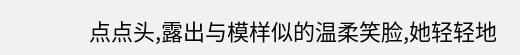点点头,露出与模样似的温柔笑脸,她轻轻地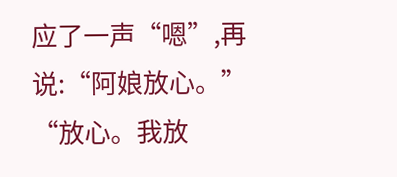应了一声“嗯”,再说:“阿娘放心。”
“放心。我放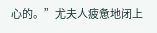心的。”尤夫人疲惫地闭上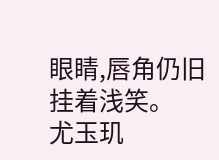眼睛,唇角仍旧挂着浅笑。
尤玉玑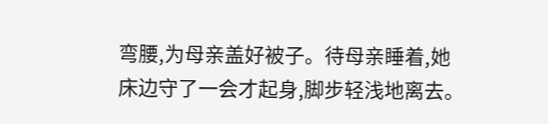弯腰,为母亲盖好被子。待母亲睡着,她床边守了一会才起身,脚步轻浅地离去。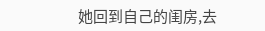她回到自己的闺房,去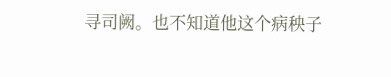寻司阙。也不知道他这个病秧子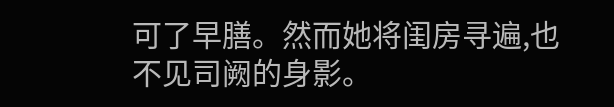可了早膳。然而她将闺房寻遍,也不见司阙的身影。